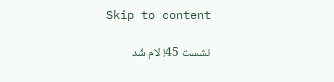Skip to content

نشست 45! لام شُد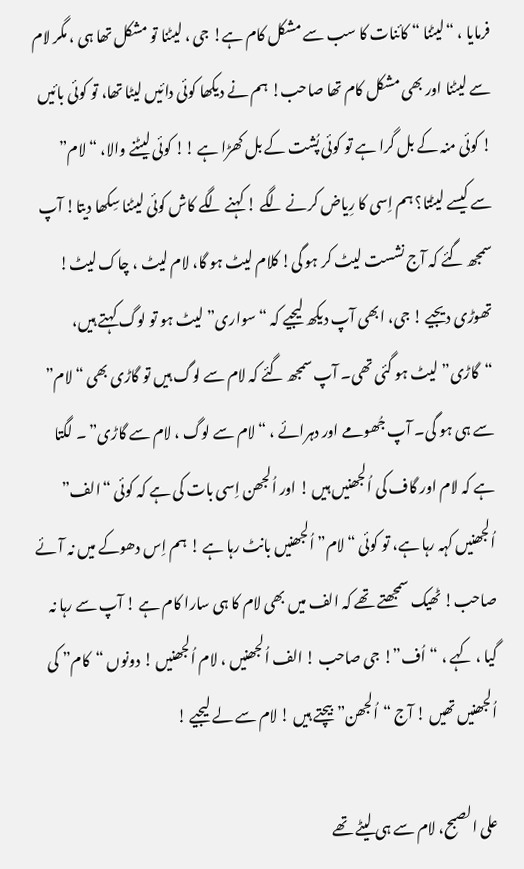فرمایا ، “لیٹنا “ کائنات کا سب سے مشکل کام ہے! جی ، لیٹنا تو مشکل تھا ہی ، مگر لام سے لیٹنا اور بھی مشکل کام تھا صاحب! ہم نے دیکھا کوئی دائیں لیٹا تھا، تو کوئی بائیں ! کوئی منہ کے بل گرا ہے تو کوئی پُشت کے بل کھڑا ہے !! کوئی لیٹنے والا، “ لام” سے کیسے لیٹتا؟ ہم اِسی کا رِیاض کرنے لگے ! کہنے لگے کاش کوئی لیٹنا سِکھا دیتا! آپ سمجھ گئے کہ آج نشست لیٹ کر ہو گی! کلام لیٹ ہو گا، لام لیٹ ، چاک لیٹ! تھوڑی دیجیے ! جی، ابھی آپ دیکھ لیجیے کہ “سواری” لیٹ ہو تو لوگ کہتے ہیں، “گاڑی” لیٹ ہو گئی تھی۔ آپ سمجھ گئے کہ لام سے لوگ ہیں تو گاڑی بھی “لام” سے ہی ہو گی۔ آپ جُھومے اور دہرائے ، “ لام سے لوگ ، لام سے گاڑی” ۔ لگتا ہے کہ لام اور گاف کی اُلجھنیں ہیں ! اور اُلجھن اِسی بات کی ہے کہ کوئی “الف” اُلجھنیں کہہ رہا ہے، تو کوئی “لام” اُلجھنیں بانٹ رہا ہے ! ہم اِس دھوکے میں نہ آئے صاحب! ٹھیک سمجھتے تھے کہ الف میں بھی لام کا ہی سارا کام ہے ! آپ سے رہا نہ گیا ، کہے ، “اُف”! جی صاحب ! الف اُلجھنیں ، لام اُلجھنیں ! دونوں “کام” کی اُلجھنیں تھیں ! آج “اُلجھن” بیچتے ہیں ! لام سے لے لیجیے !

علی الصبح، لام سے ہی لیٹے تھے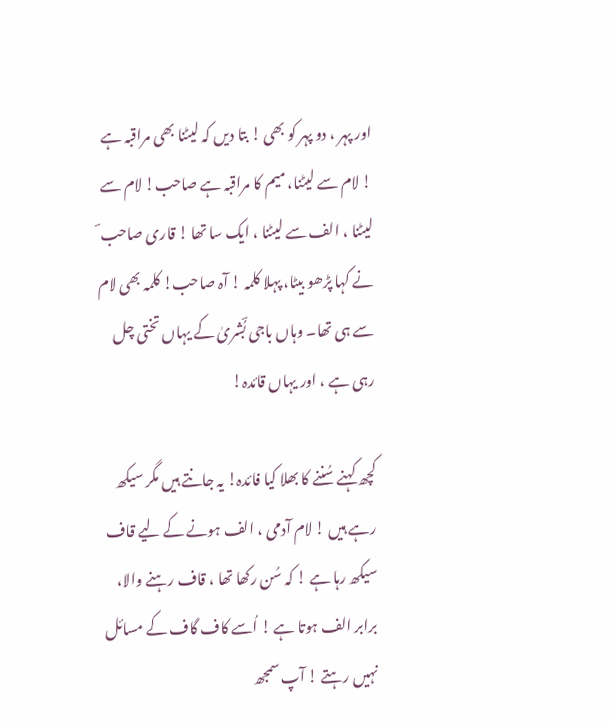اور پہر ، دو پہر کو بھی ! بتا دیں کہ لیٹنا بھی مراقبہ ہے ! لام سے لیٹنا، میم کا مراقبہ ہے صاحب! لام سے لیٹنا ، الف سے لیٹنا ، ایک سا تھا ! قاری صاحب ؔ نے کہا پڑھو بیٹا، پہلا کلمہ ! آہ صاحب! کلمہ بھی لام سے ہی تھا۔ وہاں باجی بُؔشریٰ کے یہاں تختی چل رہی ہے ، اور یہاں قائدہ!

کچھ کہنے سُننے کا بھلا کیا فائدہ! یہ جانتے ہیں مگر سیکھ رہے ہیں ! لام آدمی ، الف ہونے کے لیے قاف سیکھ رہا ہے ! کہ سُن رکھا تھا ، قاف رہنے والا، برابر الف ہوتا ہے ! اُسے کاف گاف کے مسائل نہیں رہتے ! آپ سمجھ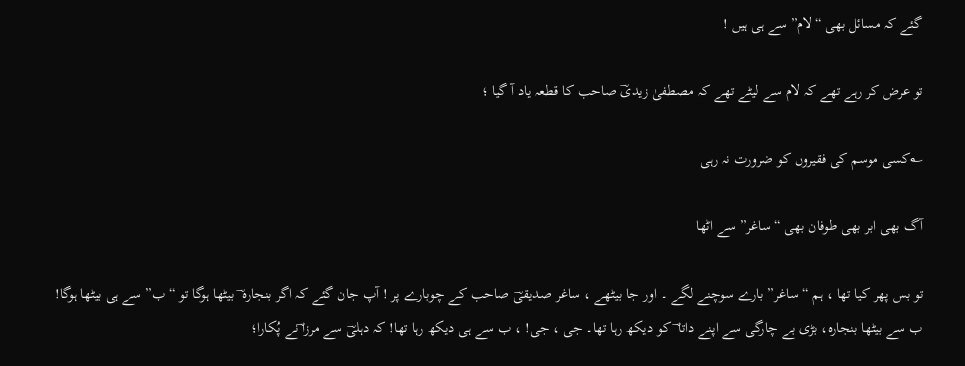گئے کہ مسائل بھی “لام” سے ہی ہیں !

تو عرض کر رہے تھے کہ لام سے لیٹے تھے کہ مصطفیٰ زیدیؔ صاحب کا قطعہ یاد آ گیا ؛

؎کسی موسم کی فقیروں کو ضرورت نہ رہی

آگ بھی ابر بھی طوفان بھی “ساغر” سے اٹھا

تو بس پھر کیا تھا ، ہم “ساغر” بارے سوچنے لگے ۔ اور جا بیٹھے ، ساغر صدیقیؔ صاحب کے چوبارے پر ! آپ جان گئے کہ اگر بنجارہ ؔ بیٹھا ہوگا تو “ب” سے ہی بیٹھا ہوگا! ب سے بیٹھا بنجارہ، بڑی بے چارگی سے اپنے داتا ؔ کو دیکھ رہا تھا۔ جی ، جی! ، ب سے ہی دیکھ رہا تھا! کہ دہلیؔ سے مرزا ؔنے پُکارا؛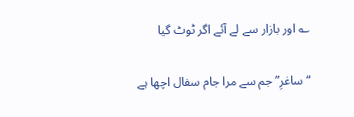؎ اور بازار سے لے آئے اگر ٹوٹ گیا

“ساغرِ” جم سے مرا جام سفال اچھا ہے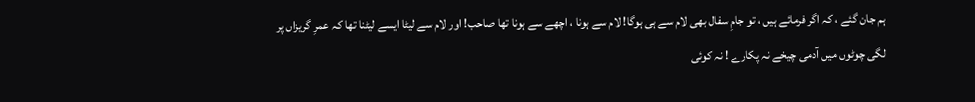ہم جان گئے ، کہ اگر فرمائے ہیں ، تو جامِ سفال بھی لام سے ہی ہوگا! لام سے ہونا ، اچھے سے ہونا تھا صاحب! اور لام سے لیٹا ایسے لیٹنا تھا کہ عمرِ گریزاں پر لگی چوٹوں میں آدمی چیخے نہ پکارے ! نہ کوئی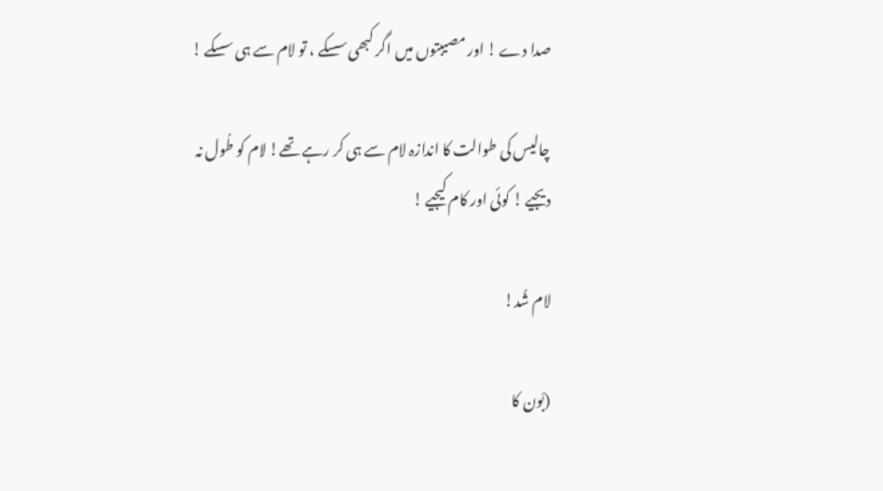صدا دے ! اور مصیبتوں میں اگر کبھی سسکے ، تو لام سے ہی سسکے !

چالیس کی طوالت کا اندازہ لام سے ہی کر رہے تھے! لام کو طُول نہ دیجیے ! کوئی اور کام کیجیے !

لام شُد!

(بَون کا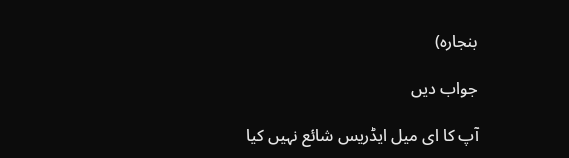بنجارہ)

جواب دیں

آپ کا ای میل ایڈریس شائع نہیں کیا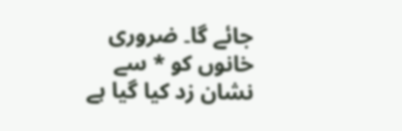جائے گا۔ ضروری خانوں کو * سے نشان زد کیا گیا ہے